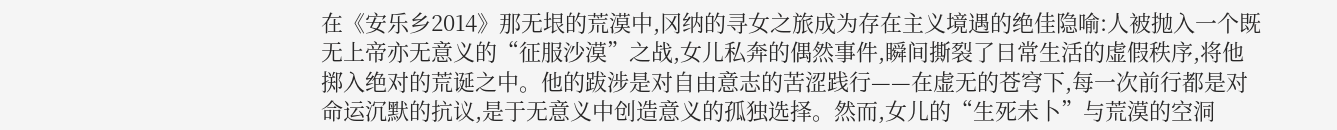在《安乐乡2014》那无垠的荒漠中,冈纳的寻女之旅成为存在主义境遇的绝佳隐喻:人被抛入一个既无上帝亦无意义的“征服沙漠”之战,女儿私奔的偶然事件,瞬间撕裂了日常生活的虚假秩序,将他掷入绝对的荒诞之中。他的跋涉是对自由意志的苦涩践行——在虚无的苍穹下,每一次前行都是对命运沉默的抗议,是于无意义中创造意义的孤独选择。然而,女儿的“生死未卜”与荒漠的空洞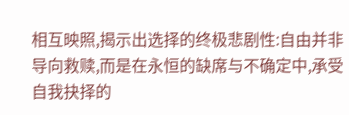相互映照,揭示出选择的终极悲剧性:自由并非导向救赎,而是在永恒的缺席与不确定中,承受自我抉择的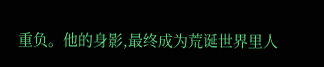重负。他的身影,最终成为荒诞世界里人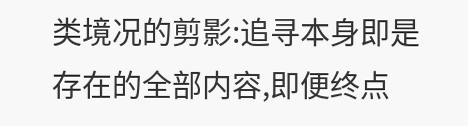类境况的剪影:追寻本身即是存在的全部内容,即便终点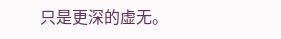只是更深的虚无。